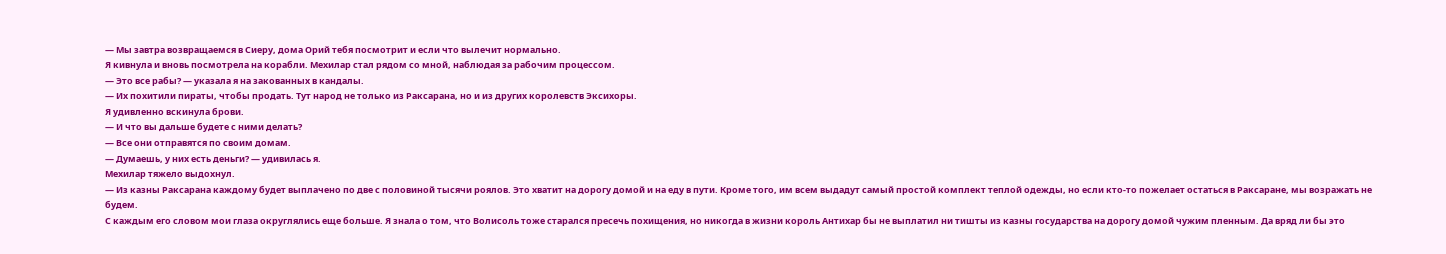— Мы завтра возвращаемся в Сиеру, дома Орий тебя посмотрит и если что вылечит нормально.
Я кивнула и вновь посмотрела на корабли. Мехилар стал рядом со мной, наблюдая за рабочим процессом.
— Это все рабы? — указала я на закованных в кандалы.
— Их похитили пираты, чтобы продать. Тут народ не только из Раксарана, но и из других королевств Эксихоры.
Я удивленно вскинула брови.
— И что вы дальше будете с ними делать?
— Все они отправятся по своим домам.
— Думаешь, у них есть деньги? — удивилась я.
Мехилар тяжело выдохнул.
— Из казны Раксарана каждому будет выплачено по две с половиной тысячи роялов. Это хватит на дорогу домой и на еду в пути. Кроме того, им всем выдадут самый простой комплект теплой одежды, но если кто-то пожелает остаться в Раксаране, мы возражать не будем.
С каждым его словом мои глаза округлялись еще больше. Я знала о том, что Волисоль тоже старался пресечь похищения, но никогда в жизни король Антихар бы не выплатил ни тишты из казны государства на дорогу домой чужим пленным. Да вряд ли бы это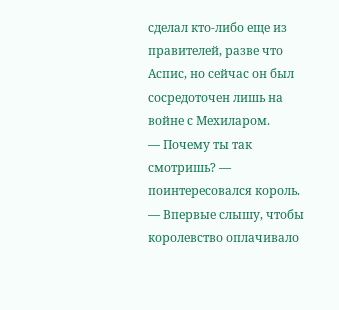сделал кто-либо еще из правителей, разве что Аспис, но сейчас он был сосредоточен лишь на войне с Мехиларом.
— Почему ты так смотришь? — поинтересовался король.
— Впервые слышу, чтобы королевство оплачивало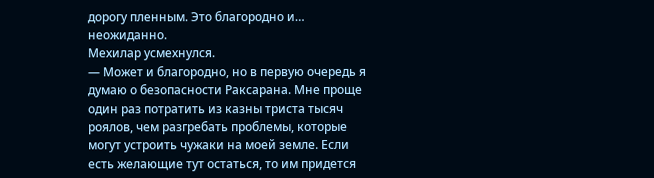дорогу пленным. Это благородно и… неожиданно.
Мехилар усмехнулся.
— Может и благородно, но в первую очередь я думаю о безопасности Раксарана. Мне проще один раз потратить из казны триста тысяч роялов, чем разгребать проблемы, которые могут устроить чужаки на моей земле. Если есть желающие тут остаться, то им придется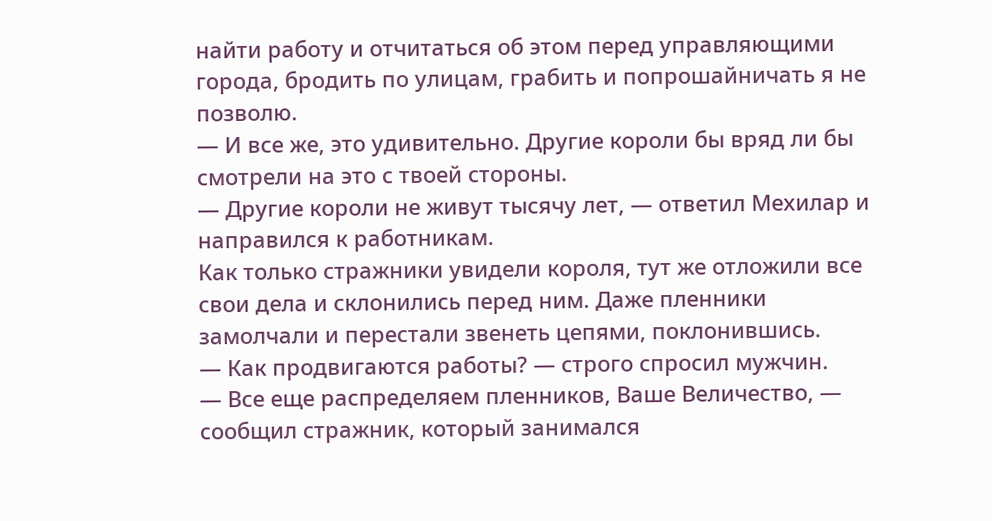найти работу и отчитаться об этом перед управляющими города, бродить по улицам, грабить и попрошайничать я не позволю.
— И все же, это удивительно. Другие короли бы вряд ли бы смотрели на это с твоей стороны.
— Другие короли не живут тысячу лет, — ответил Мехилар и направился к работникам.
Как только стражники увидели короля, тут же отложили все свои дела и склонились перед ним. Даже пленники замолчали и перестали звенеть цепями, поклонившись.
— Как продвигаются работы? — строго спросил мужчин.
— Все еще распределяем пленников, Ваше Величество, — сообщил стражник, который занимался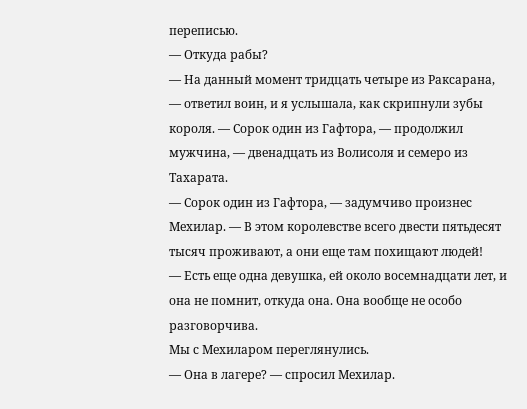переписью.
— Откуда рабы?
— На данный момент тридцать четыре из Раксарана, — ответил воин, и я услышала, как скрипнули зубы короля. — Сорок один из Гафтора, — продолжил мужчина, — двенадцать из Волисоля и семеро из Тахарата.
— Сорок один из Гафтора, — задумчиво произнес Мехилар. — В этом королевстве всего двести пятьдесят тысяч проживают, а они еще там похищают людей!
— Есть еще одна девушка, ей около восемнадцати лет, и она не помнит, откуда она. Она вообще не особо разговорчива.
Мы с Мехиларом переглянулись.
— Она в лагере? — спросил Мехилар.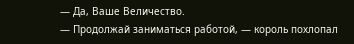— Да, Ваше Величество.
— Продолжай заниматься работой, — король похлопал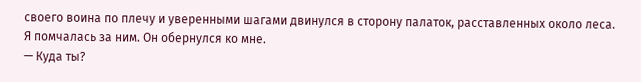своего воина по плечу и уверенными шагами двинулся в сторону палаток, расставленных около леса.
Я помчалась за ним. Он обернулся ко мне.
— Куда ты?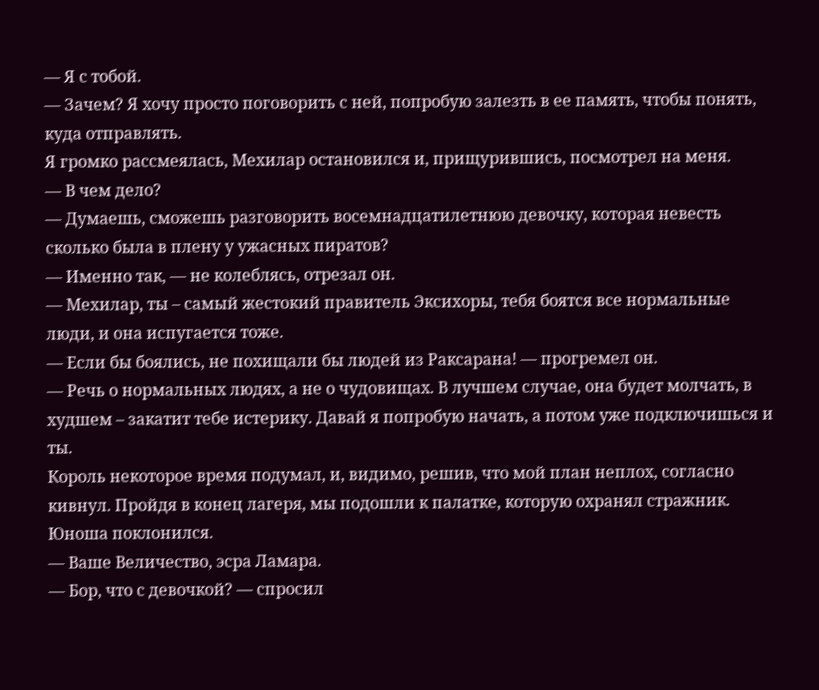— Я с тобой.
— Зачем? Я хочу просто поговорить с ней, попробую залезть в ее память, чтобы понять, куда отправлять.
Я громко рассмеялась, Мехилар остановился и, прищурившись, посмотрел на меня.
— В чем дело?
— Думаешь, сможешь разговорить восемнадцатилетнюю девочку, которая невесть сколько была в плену у ужасных пиратов?
— Именно так, — не колеблясь, отрезал он.
— Мехилар, ты – самый жестокий правитель Эксихоры, тебя боятся все нормальные люди, и она испугается тоже.
— Если бы боялись, не похищали бы людей из Раксарана! — прогремел он.
— Речь о нормальных людях, а не о чудовищах. В лучшем случае, она будет молчать, в худшем – закатит тебе истерику. Давай я попробую начать, а потом уже подключишься и ты.
Король некоторое время подумал, и, видимо, решив, что мой план неплох, согласно кивнул. Пройдя в конец лагеря, мы подошли к палатке, которую охранял стражник. Юноша поклонился.
— Ваше Величество, эсра Ламара.
— Бор, что с девочкой? — спросил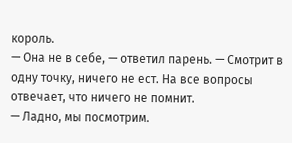король.
— Она не в себе, — ответил парень. — Смотрит в одну точку, ничего не ест. На все вопросы отвечает, что ничего не помнит.
— Ладно, мы посмотрим.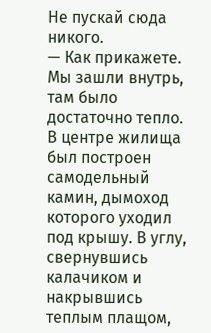Не пускай сюда никого.
— Как прикажете.
Мы зашли внутрь, там было достаточно тепло. В центре жилища был построен самодельный камин, дымоход которого уходил под крышу. В углу, свернувшись калачиком и накрывшись теплым плащом,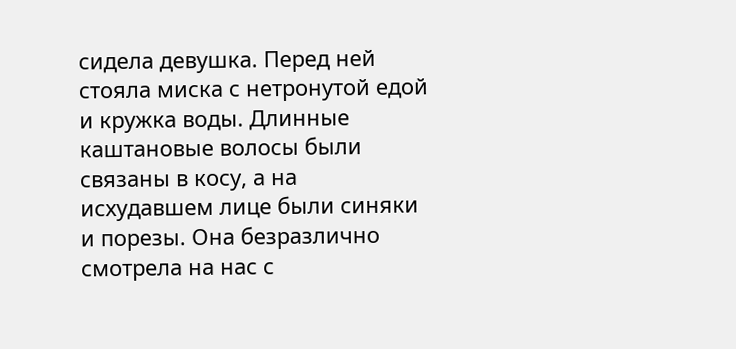сидела девушка. Перед ней стояла миска с нетронутой едой и кружка воды. Длинные каштановые волосы были связаны в косу, а на исхудавшем лице были синяки и порезы. Она безразлично смотрела на нас с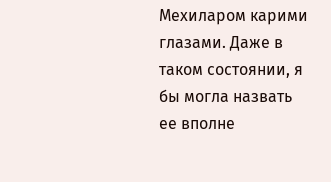Мехиларом карими глазами. Даже в таком состоянии, я бы могла назвать ее вполне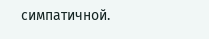симпатичной.